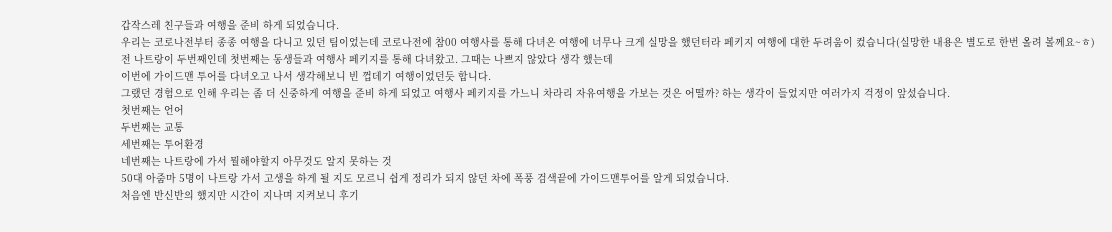갑작스레 친구들과 여행을 준비 하게 되었습니다.
우리는 코로나전부터 종종 여행을 다니고 있던 팀이었는데 코로나전에 참00 여행사를 통해 다녀온 여행에 너무나 크게 실망을 했던터라 페키지 여행에 대한 두려움이 컸습니다(실망한 내용은 별도로 한번 올려 볼께요~ㅎ)
전 나트랑이 두번째인데 첫번째는 동생들과 여행사 페키지를 통해 다녀왔고. 그때는 나쁘지 않았다 생각 했는데
이번에 가이드맨 투어를 다녀오고 나서 생각해보니 빈 껍데기 여행이었던듯 합니다.
그랬던 경험으로 인해 우리는 좀 더 신중하게 여행을 준비 하게 되었고 여행사 페키지를 가느니 차라리 자유여행을 가보는 것은 어떨까? 하는 생각이 들었지만 여러가지 걱정이 앞섰습니다.
첫번째는 언어
두번째는 교통
세번째는 투어환경
네번째는 나트랑에 가서 뭘해야할지 아무것도 알지 못하는 것
50대 아줌마 5명이 나트랑 가서 고생을 하게 될 지도 모르니 쉽게 정리가 되지 않던 차에 폭풍 검색끝에 가이드맨투어를 알게 되었습니다.
처음엔 반신반의 했지만 시간이 지나며 지켜보니 후기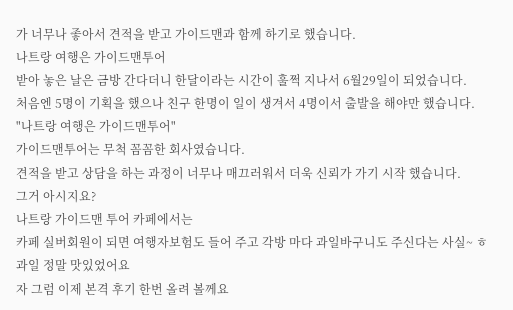가 너무나 좋아서 견적을 받고 가이드맨과 함께 하기로 했습니다.
나트랑 여행은 가이드맨투어
받아 놓은 날은 금방 간다더니 한달이라는 시간이 훌쩍 지나서 6월29일이 되었습니다.
처음엔 5명이 기획을 했으나 친구 한명이 일이 생겨서 4명이서 출발을 해야만 했습니다.
"나트랑 여행은 가이드맨투어"
가이드맨투어는 무척 꼼꼼한 회사였습니다.
견적을 받고 상담을 하는 과정이 너무나 매끄러워서 더욱 신뢰가 가기 시작 했습니다.
그거 아시지요?
나트랑 가이드맨 투어 카페에서는
카페 실버회원이 되면 여행자보험도 들어 주고 각방 마다 과일바구니도 주신다는 사실~ ㅎ
과일 정말 맛있었어요
자 그럼 이제 본격 후기 한번 올려 볼께요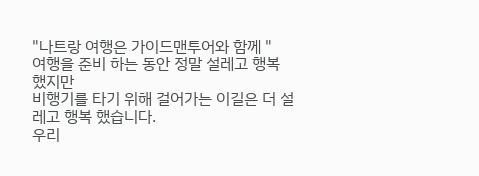"나트랑 여행은 가이드맨투어와 함께 "
여행을 준비 하는 동안 정말 설레고 행복 했지만
비행기를 타기 위해 걸어가는 이길은 더 설레고 행복 했습니다.
우리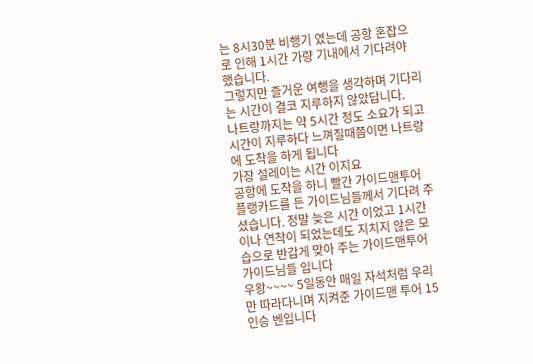는 8시30분 비행기 였는데 공항 혼잡으로 인해 1시간 가량 기내에서 기다려야 했습니다.
그렇지만 즐거운 여행을 생각하며 기다리는 시간이 결코 지루하지 않았답니다.
나트랑까지는 약 5시간 정도 소요가 되고 시간이 지루하다 느껴질때쯤이면 나트랑에 도착을 하게 됩니다
가장 설레이는 시간 이지요
공항에 도착을 하니 빨간 가이드맨투어 플랭카드를 든 가이드님들께서 기다려 주셨습니다. 정말 늦은 시간 이었고 1시간이나 연착이 되었는데도 지치지 않은 모습으로 반갑게 맞아 주는 가이드맨투어 가이드님들 입니다
우왕~~~~ 5일동안 매일 자석처럼 우리만 따라다니며 지켜준 가이드맨 투어 15인승 벤입니다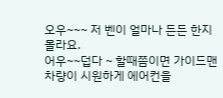오우~~~ 저 벤이 얼마나 든든 한지 몰라요.
어우~~덥다 ~ 할때쯤이면 가이드맨 차량이 시원하게 에어컨을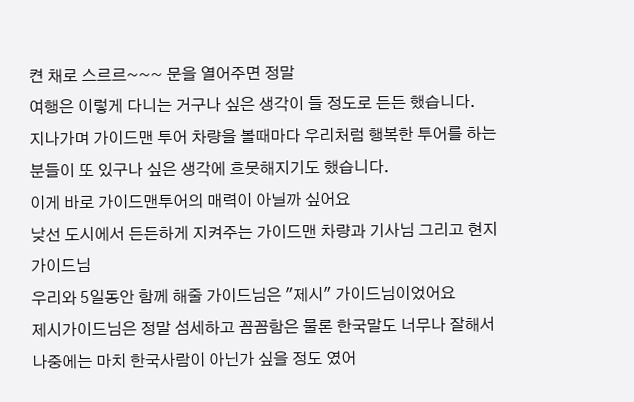켠 채로 스르르~~~ 문을 열어주면 정말
여행은 이렇게 다니는 거구나 싶은 생각이 들 정도로 든든 했습니다.
지나가며 가이드맨 투어 차량을 볼때마다 우리처럼 행복한 투어를 하는 분들이 또 있구나 싶은 생각에 흐뭇해지기도 했습니다.
이게 바로 가이드맨투어의 매력이 아닐까 싶어요
낮선 도시에서 든든하게 지켜주는 가이드맨 차량과 기사님 그리고 현지 가이드님
우리와 5일동안 함께 해줄 가이드님은 "제시" 가이드님이었어요
제시가이드님은 정말 섬세하고 꼼꼼함은 물론 한국말도 너무나 잘해서 나중에는 마치 한국사람이 아닌가 싶을 정도 였어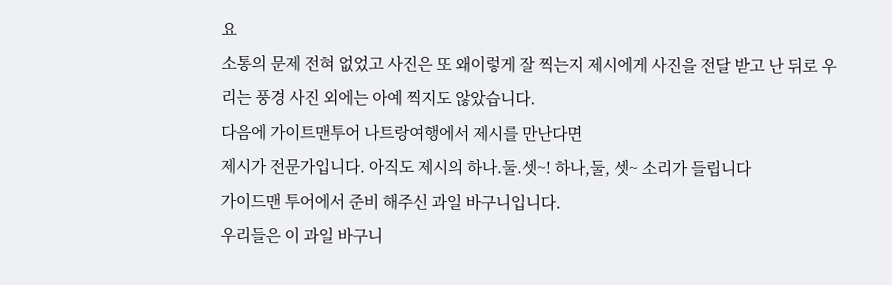요
소통의 문제 전혀 없었고 사진은 또 왜이렇게 잘 찍는지 제시에게 사진을 전달 받고 난 뒤로 우리는 풍경 사진 외에는 아예 찍지도 않았습니다.
다음에 가이트맨투어 나트랑여행에서 제시를 만난다면
제시가 전문가입니다. 아직도 제시의 하나.둘.셋~! 하나,둘, 셋~ 소리가 들립니다
가이드맨 투어에서 준비 해주신 과일 바구니입니다.
우리들은 이 과일 바구니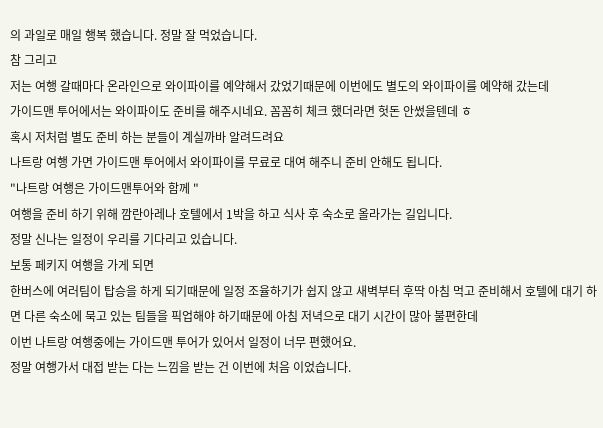의 과일로 매일 행복 했습니다. 정말 잘 먹었습니다.
참 그리고
저는 여행 갈때마다 온라인으로 와이파이를 예약해서 갔었기때문에 이번에도 별도의 와이파이를 예약해 갔는데
가이드맨 투어에서는 와이파이도 준비를 해주시네요. 꼼꼼히 체크 했더라면 헛돈 안썼을텐데 ㅎ
혹시 저처럼 별도 준비 하는 분들이 계실까바 알려드려요
나트랑 여행 가면 가이드맨 투어에서 와이파이를 무료로 대여 해주니 준비 안해도 됩니다.
"나트랑 여행은 가이드맨투어와 함께 "
여행을 준비 하기 위해 깜란아레나 호텔에서 1박을 하고 식사 후 숙소로 올라가는 길입니다.
정말 신나는 일정이 우리를 기다리고 있습니다.
보통 페키지 여행을 가게 되면
한버스에 여러팀이 탑승을 하게 되기때문에 일정 조율하기가 쉽지 않고 새벽부터 후딱 아침 먹고 준비해서 호텔에 대기 하면 다른 숙소에 묵고 있는 팀들을 픽업해야 하기때문에 아침 저녁으로 대기 시간이 많아 불편한데
이번 나트랑 여행중에는 가이드맨 투어가 있어서 일정이 너무 편했어요.
정말 여행가서 대접 받는 다는 느낌을 받는 건 이번에 처음 이었습니다.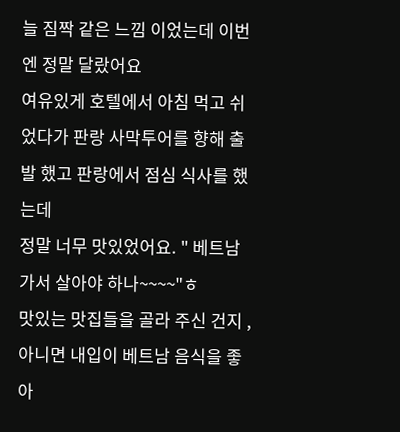늘 짐짝 같은 느낌 이었는데 이번엔 정말 달랐어요
여유있게 호텔에서 아침 먹고 쉬었다가 판랑 사막투어를 향해 출발 했고 판랑에서 점심 식사를 했는데
정말 너무 맛있었어요. " 베트남 가서 살아야 하나~~~~"ㅎ
맛있는 맛집들을 골라 주신 건지 ,아니면 내입이 베트남 음식을 좋아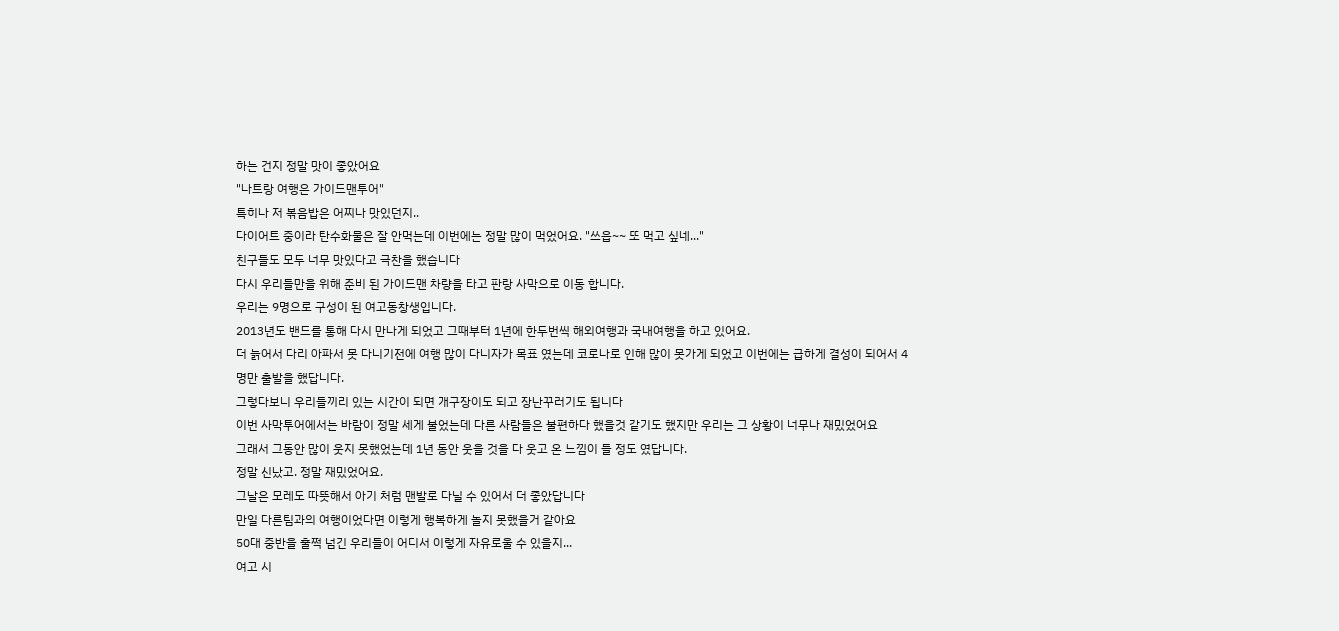하는 건지 정말 맛이 좋았어요
"나트랑 여행은 가이드맨투어"
특히나 저 볶음밥은 어찌나 맛있던지..
다이어트 중이라 탄수화물은 잘 안먹는데 이번에는 정말 많이 먹었어요. "쓰읍~~ 또 먹고 싶네..."
친구들도 모두 너무 맛있다고 극찬을 했습니다
다시 우리들만을 위해 준비 된 가이드맨 차량을 타고 판랑 사막으로 이동 합니다.
우리는 9명으로 구성이 된 여고동창생입니다.
2013년도 밴드를 통해 다시 만나게 되었고 그때부터 1년에 한두번씩 해외여행과 국내여행을 하고 있어요.
더 늙어서 다리 아파서 못 다니기전에 여행 많이 다니자가 목표 였는데 코로나로 인해 많이 못가게 되었고 이번에는 급하게 결성이 되어서 4명만 출발을 했답니다.
그렇다보니 우리들끼리 있는 시간이 되면 개구장이도 되고 장난꾸러기도 됩니다
이번 사막투어에서는 바람이 정말 세게 불었는데 다른 사람들은 불편하다 했을것 같기도 했지만 우리는 그 상황이 너무나 재밌었어요
그래서 그동안 많이 웃지 못했었는데 1년 동안 웃을 것을 다 웃고 온 느낌이 들 정도 였답니다.
정말 신났고. 정말 재밌었어요.
그날은 모레도 따뜻해서 아기 처럼 맨발로 다닐 수 있어서 더 좋았답니다
만일 다른팀과의 여행이었다면 이렇게 행복하게 놀지 못했을거 같아요
50대 중반을 훌쩍 넘긴 우리들이 어디서 이렇게 자유로울 수 있을지...
여고 시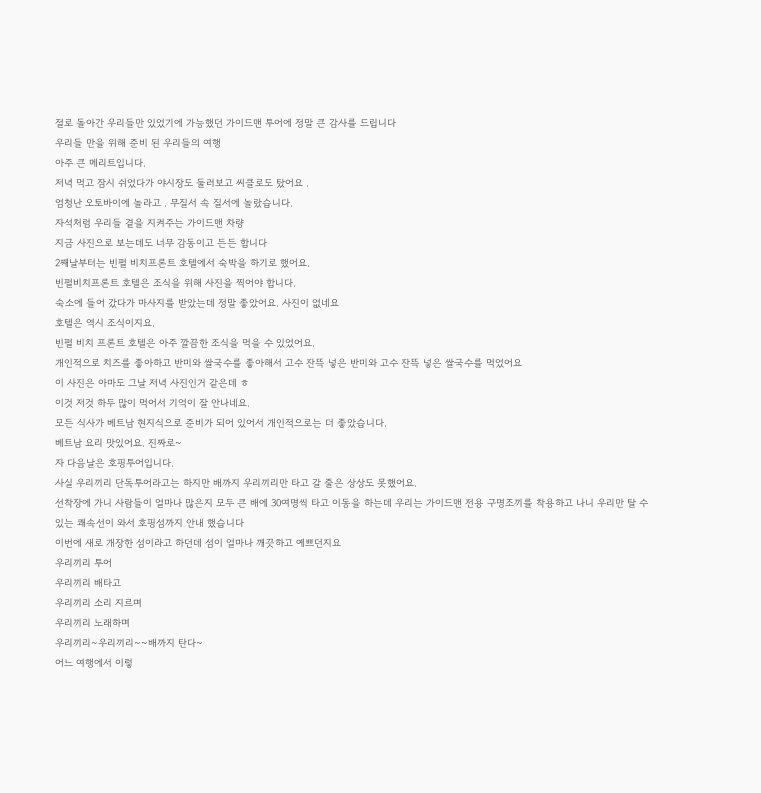절로 돌아간 우리들만 있었기에 가능했던 가이드맨 투어에 정말 큰 감사를 드립니다
우리들 만을 위해 준비 된 우리들의 여행
아주 큰 메리트입니다.
저녁 먹고 잠시 쉬었다가 야시장도 둘러보고 씨클로도 탔어요 .
엄청난 오토바이에 놀라고 . 무질서 속 질서에 놀랐습니다.
자석처럼 우리들 곁을 지켜주는 가이드맨 차량
지금 사진으로 보는데도 너무 감동이고 든든 합니다
2째날부터는 빈펄 비치프론트 호텔에서 숙박을 하기로 했어요.
빈펄비치프론트 호텔은 조식을 위해 사진을 찍어야 합니다.
숙소에 들어 갔다가 마사지를 받았는데 정말 좋았어요. 사진이 없네요
호텔은 역시 조식이지요.
빈펄 비치 프론트 호텔은 아주 깔끔한 조식을 먹을 수 있었어요.
개인적으로 치즈를 좋아하고 반미와 쌀국수를 좋아해서 고수 잔뜩 넣은 반미와 고수 잔뜩 넣은 쌀국수를 먹었어요
이 사진은 아마도 그날 저녁 사진인거 같은데 ㅎ
이것 저것 하두 많이 먹어서 기억이 잘 안나네요.
모든 식사가 베트남 현지식으로 준비가 되어 있어서 개인적으로는 더 좋았습니다.
베트남 요리 맛있어요. 진짜로~
자 다음날은 호핑투어입니다.
사실 우리끼리 단독투어라고는 하지만 배까지 우리끼리만 타고 갈 줄은 상상도 못했어요.
선착장에 가니 사람들이 얼마나 많은지 모두 큰 배에 30여명씩 타고 이동을 하는데 우리는 가이드맨 전용 구명조끼를 착용하고 나니 우리만 탈 수 있는 쾌속선이 와서 호핑섬까지 안내 했습니다
이번에 새로 개장한 섬이라고 하던데 섬이 얼마나 깨끗하고 예쁘던지요
우리끼리 투어
우리끼리 배타고
우리끼리 소리 지르며
우리끼리 노래하며
우리끼리~우리끼리~~배까지 탄다~
어느 여행에서 이렇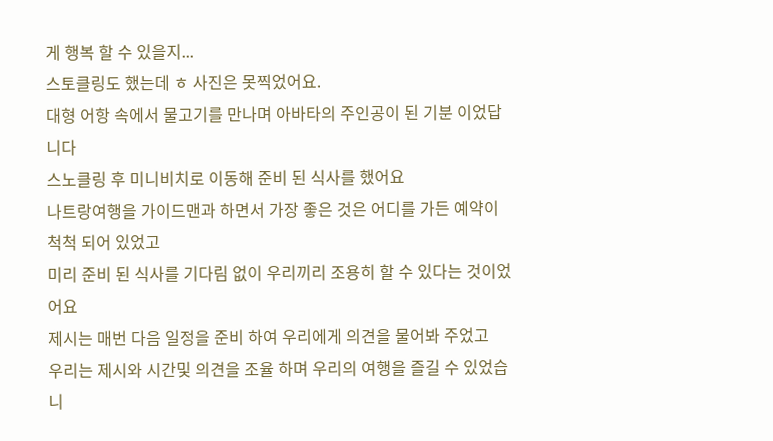게 행복 할 수 있을지...
스토클링도 했는데 ㅎ 사진은 못찍었어요.
대형 어항 속에서 물고기를 만나며 아바타의 주인공이 된 기분 이었답니다
스노클링 후 미니비치로 이동해 준비 된 식사를 했어요
나트랑여행을 가이드맨과 하면서 가장 좋은 것은 어디를 가든 예약이 척척 되어 있었고
미리 준비 된 식사를 기다림 없이 우리끼리 조용히 할 수 있다는 것이었어요
제시는 매번 다음 일정을 준비 하여 우리에게 의견을 물어봐 주었고
우리는 제시와 시간및 의견을 조율 하며 우리의 여행을 즐길 수 있었습니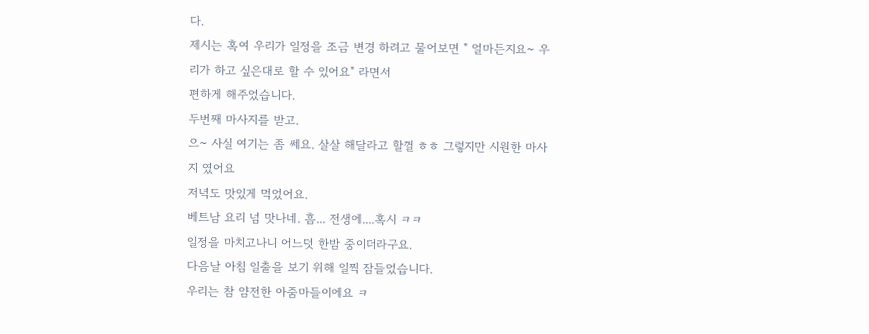다.
제시는 혹여 우리가 일정을 조금 변경 하려고 물어보면 " 얼마든지요~ 우리가 하고 싶은대로 할 수 있어요" 라면서
편하게 해주었습니다.
두번째 마사지를 받고.
으~ 사실 여기는 좀 쎄요. 살살 해달라고 할껄 ㅎㅎ 그렇지만 시원한 마사지 였어요
저녁도 맛있게 먹었어요.
베트남 요리 넘 맛나네. 흠... 전생에....혹시 ㅋㅋ
일정을 마치고나니 어느덧 한밤 중이더라구요.
다음날 아침 일출을 보기 위해 일찍 잠들었습니다.
우리는 참 얌전한 아줌마들이에요 ㅋ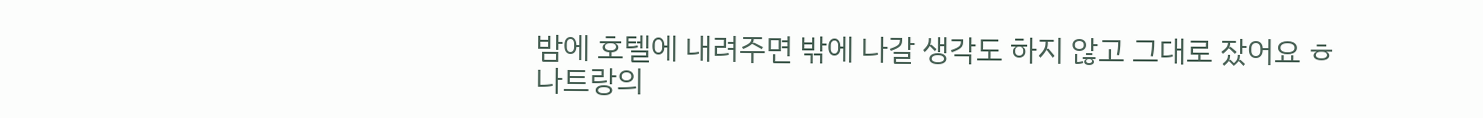밤에 호텔에 내려주면 밖에 나갈 생각도 하지 않고 그대로 잤어요 ㅎ
나트랑의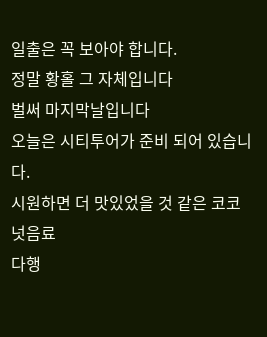일출은 꼭 보아야 합니다.
정말 황홀 그 자체입니다
벌써 마지막날입니다
오늘은 시티투어가 준비 되어 있습니다.
시원하면 더 맛있었을 것 같은 코코넛음료
다행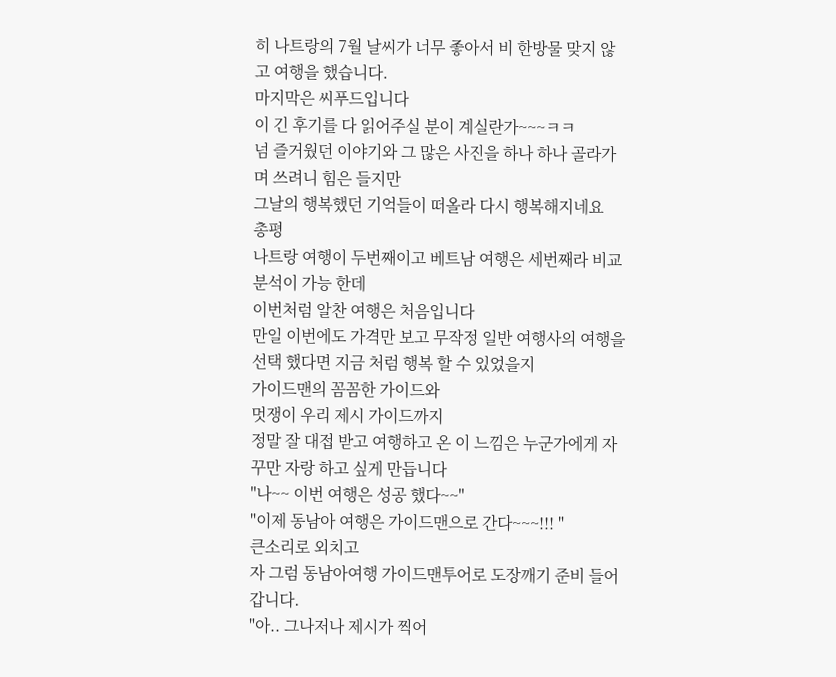히 나트랑의 7월 날씨가 너무 좋아서 비 한방물 맞지 않고 여행을 했습니다.
마지막은 씨푸드입니다
이 긴 후기를 다 읽어주실 분이 계실란가~~~ㅋㅋ
넘 즐거웠던 이야기와 그 많은 사진을 하나 하나 골라가며 쓰려니 힘은 들지만
그날의 행복했던 기억들이 떠올라 다시 행복해지네요
총평
나트랑 여행이 두번째이고 베트남 여행은 세번째라 비교분석이 가능 한데
이번처럼 알찬 여행은 처음입니다
만일 이번에도 가격만 보고 무작정 일반 여행사의 여행을 선택 했다면 지금 처럼 행복 할 수 있었을지
가이드맨의 꼼꼼한 가이드와
멋쟁이 우리 제시 가이드까지
정말 잘 대접 받고 여행하고 온 이 느낌은 누군가에게 자꾸만 자랑 하고 싶게 만듭니다
"나~~ 이번 여행은 성공 했다~~"
"이제 동남아 여행은 가이드맨으로 간다~~~!!! "
큰소리로 외치고
자 그럼 동남아여행 가이드맨투어로 도장깨기 준비 들어 갑니다.
"아.. 그나저나 제시가 찍어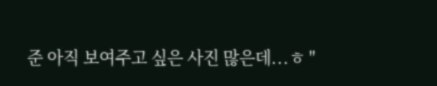준 아직 보여주고 싶은 사진 많은데...ㅎ "